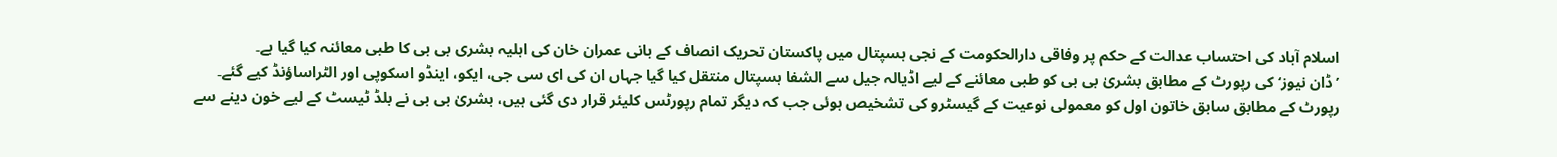اسلام آباد کی احتساب عدالت کے حکم پر وفاقی دارالحکومت کے نجی ہسپتال میں پاکستان تحریک انصاف کے بانی عمران خان کی اہلیہ بشری بی بی کا طبی معائنہ کیا گیا ہے۔
’ڈان نیوز‘ کی رپورٹ کے مطابق بشریٰ بی بی کو طبی معائنے کے لیے اڈیالہ جیل سے الشفا ہسپتال منتقل کیا گیا جہاں ان کی ای سی جی، ایکو، اینڈو اسکوپی اور الٹراساؤنڈ کیے گئے۔
رپورٹ کے مطابق سابق خاتون اول کو معمولی نوعیت کے گیسٹرو کی تشخیص ہوئی جب کہ دیگر تمام رپورٹس کلیئر قرار دی گئی ہیں، بشریٰ بی بی نے بلڈ ٹیسٹ کے لیے خون دینے سے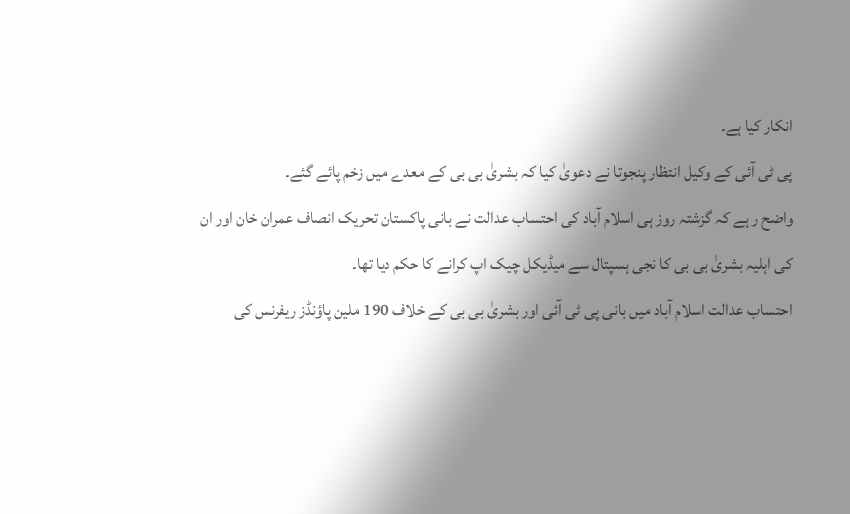انکار کیا ہے۔
پی ٹی آئی کے وکیل انتظار پنجوتا نے دعویٰ کیا کہ بشریٰ بی بی کے معدے میں زخم پائے گئے۔
واضح ر ہے کہ گزشتہ روز ہی اسلام آباد کی احتساب عدالت نے بانی پاکستان تحریک انصاف عمران خان اور ان کی اہلیہ بشریٰ بی بی کا نجی ہسپتال سے میڈیکل چیک اپ کرانے کا حکم دیا تھا۔
احتساب عدالت اسلام آباد میں بانی پی ٹی آئی اور بشریٰ بی بی کے خلاف 190 ملین پاؤنڈز ریفرنس کی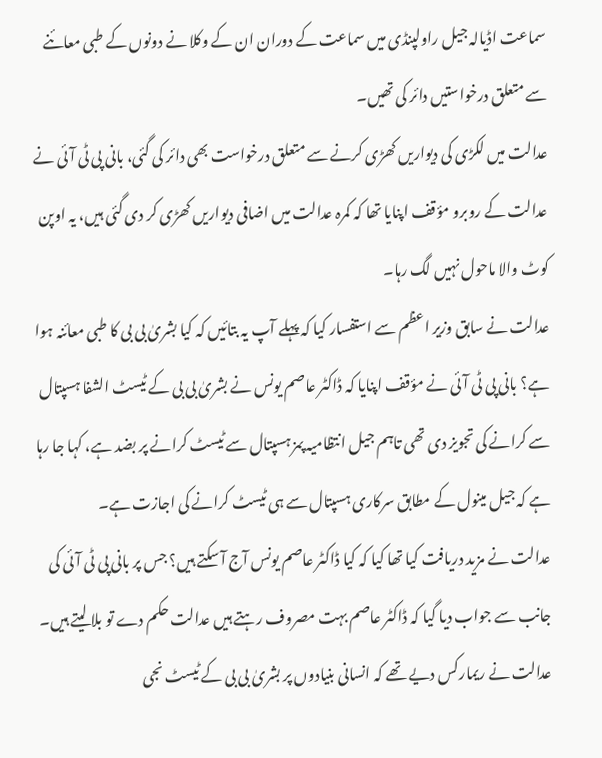سماعت اڈیالہ جیل راولپنڈی میں سماعت کے دوران ان کے وکلا نے دونوں کے طبی معائنے سے متعلق درخواستیں دائر کی تھیں۔
عدالت میں لکڑی کی دیواریں کھڑی کرنے سے متعلق درخواست بھی دائر کی گئی، بانی پی ٹی آئی نے عدالت کے روبرو مؤقف اپنایا تھا کہ کمرہ عدالت میں اضافی دیواریں کھڑی کر دی گئی ہیں، یہ اوپن کوٹ والا ماحول نہیں لگ رہا۔
عدالت نے سابق وزیر اعظم سے استفسار کیا کہ پہلے آپ یہ بتائیں کہ کیا بشریٰ بی بی کا طبی معائنہ ہوا ہے؟ بانی پی ٹی آئی نے مؤقف اپنایا کہ ڈاکٹر عاصم یونس نے بشریٰ بی بی کے ٹیسٹ الشفا ہسپتال سے کرانے کی تجویز دی تھی تاہم جیل انتظامیہ پمز ہسپتال سے ٹیسٹ کرانے پر بضد ہے، کہا جا رہا ہے کہ جیل مینول کے مطابق سرکاری ہسپتال سے ہی ٹیسٹ کرانے کی اجازت ہے۔
عدالت نے مزید دریافت کیا تھا کیا کہ کیا ڈاکٹر عاصم یونس آج آ سکتے ہیں؟ جس پر بانی پی ٹی آئی کی جانب سے جواب دیا گیا کہ ڈاکٹر عاصم بہت مصروف رہتے ہیں عدالت حکم دے تو بلا لیتے ہیں۔
عدالت نے ریمارکس دیے تھے کہ انسانی بنیادوں پر بشریٰ بی بی کے ٹیسٹ نجی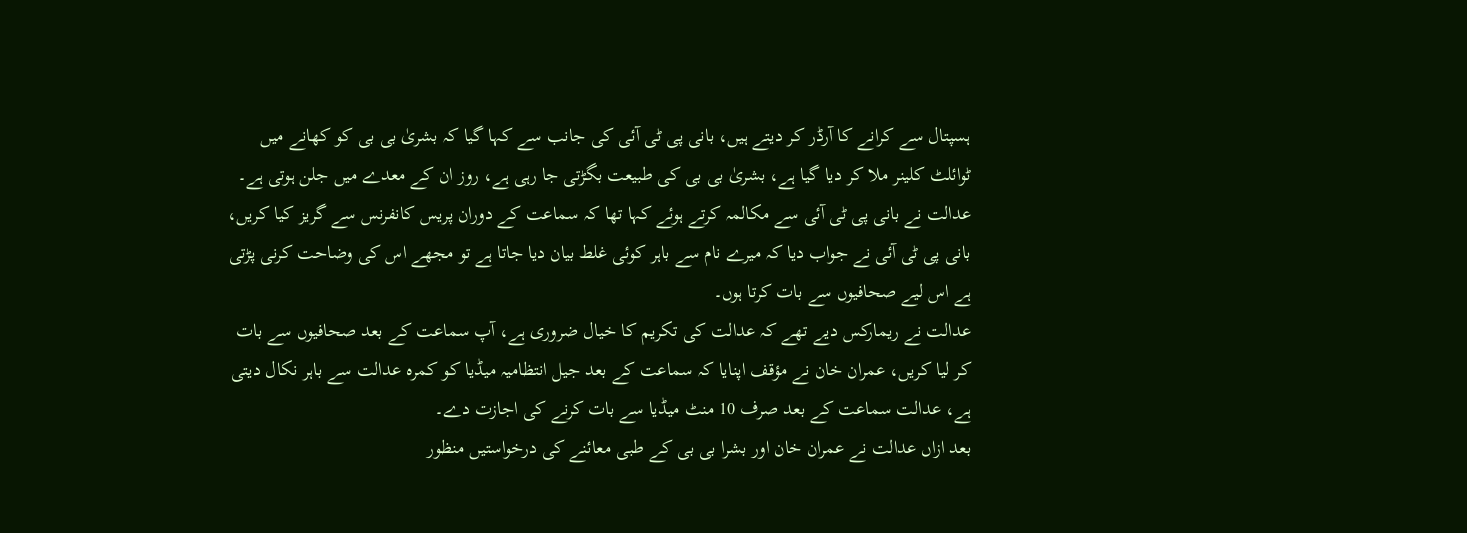ہسپتال سے کرانے کا آرڈر کر دیتے ہیں، بانی پی ٹی آئی کی جانب سے کہا گیا کہ بشریٰ بی بی کو کھانے میں ٹوائلٹ کلینر ملا کر دیا گیا ہے، بشریٰ بی بی کی طبیعت بگڑتی جا رہی ہے، روز ان کے معدے میں جلن ہوتی ہے۔
عدالت نے بانی پی ٹی آئی سے مکالمہ کرتے ہوئے کہا تھا کہ سماعت کے دوران پریس کانفرنس سے گریز کیا کریں، بانی پی ٹی آئی نے جواب دیا کہ میرے نام سے باہر کوئی غلط بیان دیا جاتا ہے تو مجھے اس کی وضاحت کرنی پڑتی ہے اس لیے صحافیوں سے بات کرتا ہوں۔
عدالت نے ریمارکس دیے تھے کہ عدالت کی تکریم کا خیال ضروری ہے، آپ سماعت کے بعد صحافیوں سے بات کر لیا کریں، عمران خان نے مؤقف اپنایا کہ سماعت کے بعد جیل انتظامیہ میڈیا کو کمرہ عدالت سے باہر نکال دیتی ہے، عدالت سماعت کے بعد صرف 10 منٹ میڈیا سے بات کرنے کی اجازت دے۔
بعد ازاں عدالت نے عمران خان اور بشرا بی بی کے طبی معائنے کی درخواستیں منظور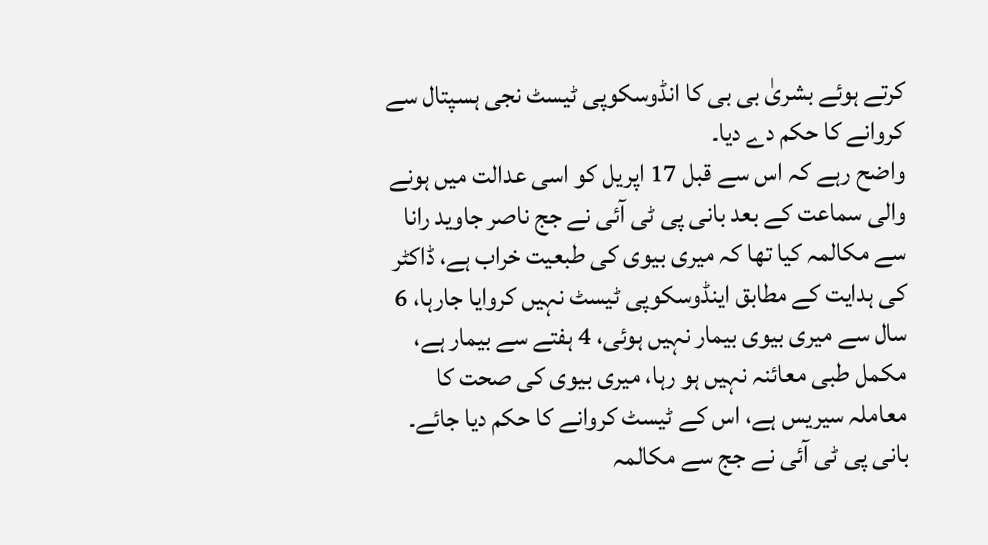کرتے ہوئے بشریٰ بی بی کا انڈوسکوپی ٹیسٹ نجی ہسپتال سے کروانے کا حکم دے دیا۔
واضح رہے کہ اس سے قبل 17 اپریل کو اسی عدالت میں ہونے والی سماعت کے بعد بانی پی ٹی آئی نے جج ناصر جاوید رانا سے مکالمہ کیا تھا کہ میری بیوی کی طبعیت خراب ہے، ڈاکٹر کی ہدایت کے مطابق اینڈوسکوپی ٹیسٹ نہیں کروایا جارہا، 6 سال سے میری بیوی بیمار نہیں ہوئی، 4 ہفتے سے بیمار ہے، مکمل طبی معائنہ نہیں ہو رہا، میری بیوی کی صحت کا معاملہ سیریس ہے، اس کے ٹیسٹ کروانے کا حکم دیا جائے۔
بانی پی ٹی آئی نے جج سے مکالمہ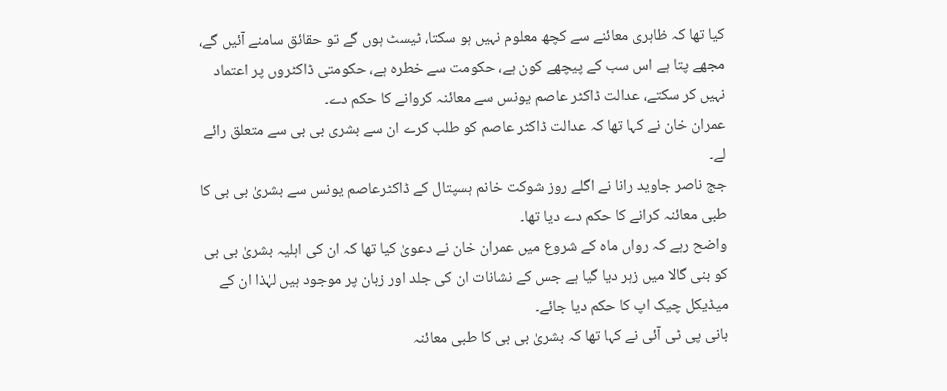کیا تھا کہ ظاہری معائنے سے کچھ معلوم نہیں ہو سکتا، ٹیسٹ ہوں گے تو حقائق سامنے آئیں گے، مجھے پتا ہے اس سب کے پیچھے کون ہے، حکومت سے خطرہ ہے، حکومتی ڈاکٹروں پر اعتماد نہیں کر سکتے، عدالت ڈاکٹر عاصم یونس سے معائنہ کروانے کا حکم دے۔
عمران خان نے کہا تھا کہ عدالت ڈاکٹر عاصم کو طلب کرے ان سے بشری بی بی سے متعلق رائے لے۔
جج ناصر جاوید رانا نے اگلے روز شوکت خانم ہسپتال کے ڈاکٹرعاصم یونس سے بشریٰ بی بی کا طبی معائنہ کرانے کا حکم دے دیا تھا۔
واضح رہے کہ رواں ماہ کے شروع میں عمران خان نے دعویٰ کیا تھا کہ ان کی اہلیہ بشریٰ بی بی کو بنی گالا میں زہر دیا گیا ہے جس کے نشانات ان کی جلد اور زبان پر موجود ہیں لہٰذا ان کے میڈیکل چیک اپ کا حکم دیا جائے۔
بانی پی ٹی آئی نے کہا تھا کہ بشریٰ بی بی کا طبی معائنہ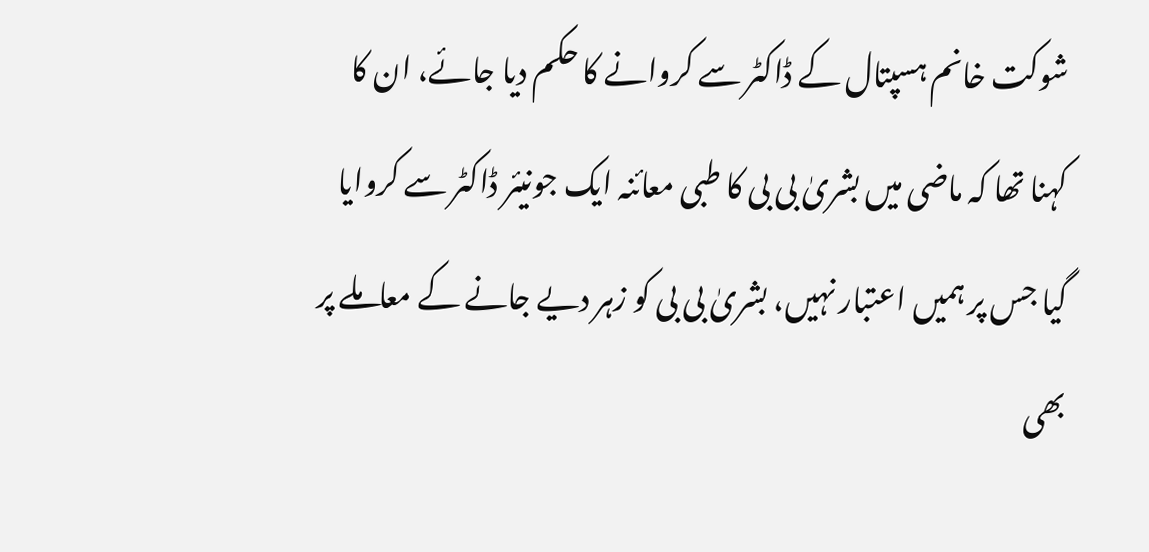شوکت خانم ہسپتال کے ڈاکٹر سے کروانے کا حکم دیا جائے، ان کا کہنا تھا کہ ماضی میں بشریٰ بی بی کا طبی معائنہ ایک جونیئر ڈاکٹر سے کروایا گیا جس پر ہمیں اعتبار نہیں، بشریٰ بی بی کو زہر دیے جانے کے معاملے پر بھی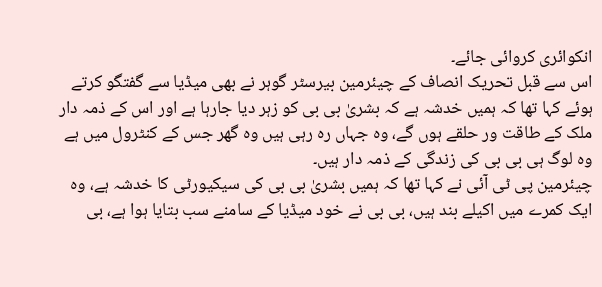انکوائری کروائی جائے۔
اس سے قبل تحریک انصاف کے چیئرمین بیرسٹر گوہر نے بھی میڈیا سے گفتگو کرتے ہوئے کہا تھا کہ ہمیں خدشہ ہے کہ بشریٰ بی بی کو زہر دیا جارہا ہے اور اس کے ذمہ دار ملک کے طاقت ور حلقے ہوں گے، وہ جہاں رہ رہی ہیں وہ گھر جس کے کنٹرول میں ہے وہ لوگ ہی بی بی کی زندگی کے ذمہ دار ہیں۔
چیئرمین پی ٹی آئی نے کہا تھا کہ ہمیں بشریٰ بی بی کی سیکیورٹی کا خدشہ ہے، وہ ایک کمرے میں اکیلے بند ہیں، بی بی نے خود میڈیا کے سامنے سب بتایا ہوا ہے، بی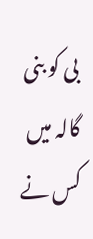بی کو بنی گالہ میں کس نے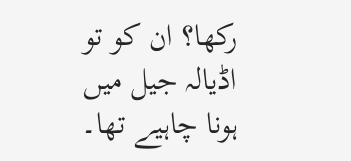رکھا؟ ان کو تو اڈیالہ جیل میں ہونا چاہیے تھا۔